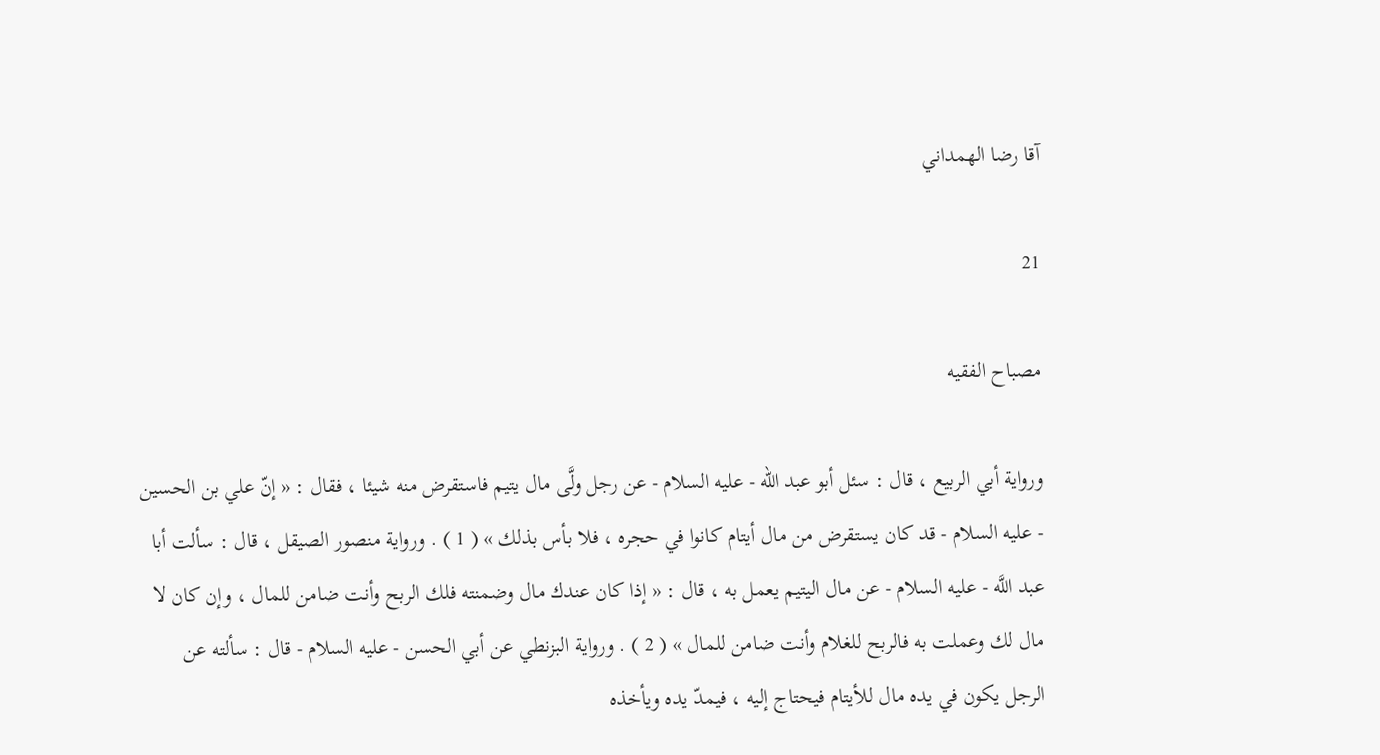آقا رضا الهمداني

21

مصباح الفقيه

ورواية أبي الربيع ، قال : سئل أبو عبد الله - عليه السلام - عن رجل ولَّى مال يتيم فاستقرض منه شيئا ، فقال : « إنّ علي بن الحسين - عليه السلام - قد كان يستقرض من مال أيتام كانوا في حجره ، فلا بأس بذلك » ( 1 ) . ورواية منصور الصيقل ، قال : سألت أبا عبد اللَّه - عليه السلام - عن مال اليتيم يعمل به ، قال : « إذا كان عندك مال وضمنته فلك الربح وأنت ضامن للمال ، وإن كان لا مال لك وعملت به فالربح للغلام وأنت ضامن للمال » ( 2 ) . ورواية البزنطي عن أبي الحسن - عليه السلام - قال : سألته عن الرجل يكون في يده مال للأيتام فيحتاج إليه ، فيمدّ يده ويأخذه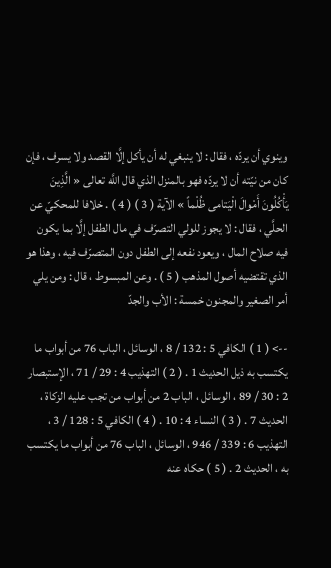وينوي أن يردّه ، فقال : لا ينبغي له أن يأكل إلَّا القصد ولا يسرف ، فإن كان من نيّته أن لا يردّه فهو بالمنزل الذي قال اللَّه تعالى « الَّذِينَ يَأْكُلُونَ أَمْوالَ الْيَتامى ظُلْماً » الآية ( 3 ) ( 4 ) . خلافا للمحكيّ عن الحلَّي ، فقال : لا يجوز للولي التصرّف في مال الطفل إلَّا بما يكون فيه صلاح المال ، ويعود نفعه إلى الطفل دون المتصرّف فيه ، وهذا هو الذي تقتضيه أصول المذهب ( 5 ) . وعن المبسوط ، قال : ومن يلي أمر الصغير والمجنون خمسة : الأب والجدّ

--> ( 1 ) الكافي 5 : 132 / 8 ، الوسائل ، الباب 76 من أبواب ما يكتسب به ذيل الحديث 1 . ( 2 ) التهذيب 4 : 29 / 71 ، الإستبصار 2 : 30 / 89 ، الوسائل ، الباب 2 من أبواب من تجب عليه الزكاة ، الحديث 7 . ( 3 ) النساء 4 : 10 . ( 4 ) الكافي 5 : 128 / 3 ، التهذيب 6 : 339 / 946 ، الوسائل ، الباب 76 من أبواب ما يكتسب به ، الحديث 2 . ( 5 ) حكاه عنه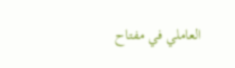العاملي في مفتاح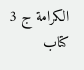الكرامة ج 3 كتاب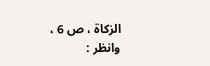الزكاة ، ص 6 ، وانظر :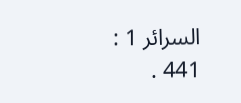السرائر 1 : 441 .